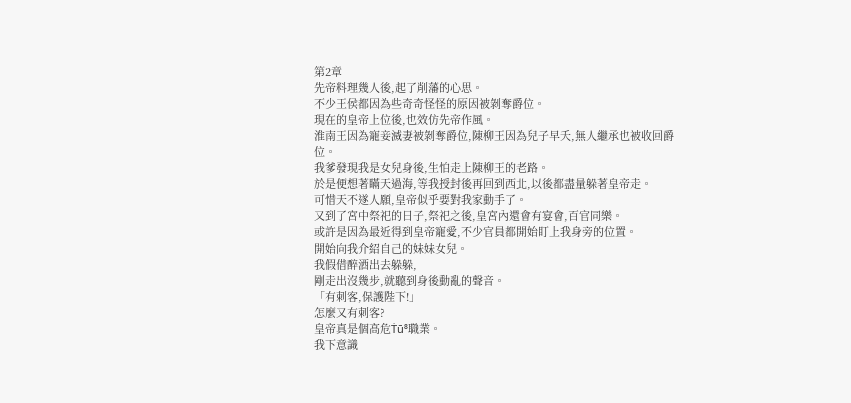第2章
先帝料理幾人後,起了削藩的心思。
不少王侯都因為些奇奇怪怪的原因被剝奪爵位。
現在的皇帝上位後,也效仿先帝作風。
淮南王因為寵妾滅妻被剝奪爵位,陳柳王因為兒子早夭,無人繼承也被收回爵位。
我爹發現我是女兒身後,生怕走上陳柳王的老路。
於是便想著瞞天過海,等我授封後再回到西北,以後都盡量躲著皇帝走。
可惜天不遂人願,皇帝似乎要對我家動手了。
又到了宮中祭祀的日子,祭祀之後,皇宮內還會有宴會,百官同樂。
或許是因為最近得到皇帝寵愛,不少官員都開始盯上我身旁的位置。
開始向我介紹自己的妹妹女兒。
我假借醉酒出去躲躲,
剛走出沒幾步,就聽到身後動亂的聲音。
「有刺客,保護陛下!」
怎麼又有刺客?
皇帝真是個高危Ṫū⁸職業。
我下意識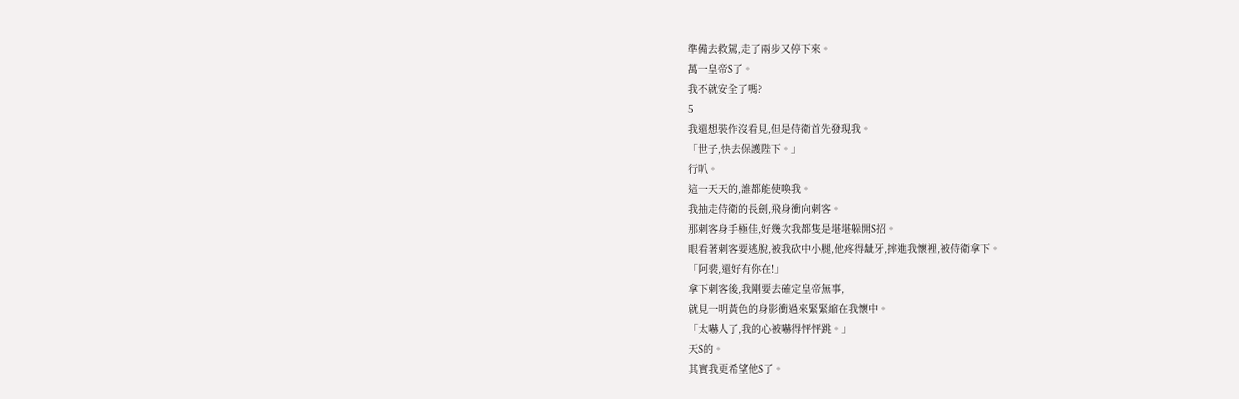準備去救駕,走了兩步又停下來。
萬一皇帝S了。
我不就安全了嗎?
5
我還想裝作沒看見,但是侍衛首先發現我。
「世子,快去保護陛下。」
行叭。
這一天天的,誰都能使喚我。
我抽走侍衛的長劍,飛身衝向刺客。
那刺客身手極佳,好幾次我都隻是堪堪躲開S招。
眼看著刺客要逃脫,被我砍中小腿,他疼得龇牙,摔進我懷裡,被侍衛拿下。
「阿裴,還好有你在!」
拿下刺客後,我剛要去確定皇帝無事,
就見一明黃色的身影衝過來緊緊縮在我懷中。
「太嚇人了,我的心被嚇得怦怦跳。」
天S的。
其實我更希望他S了。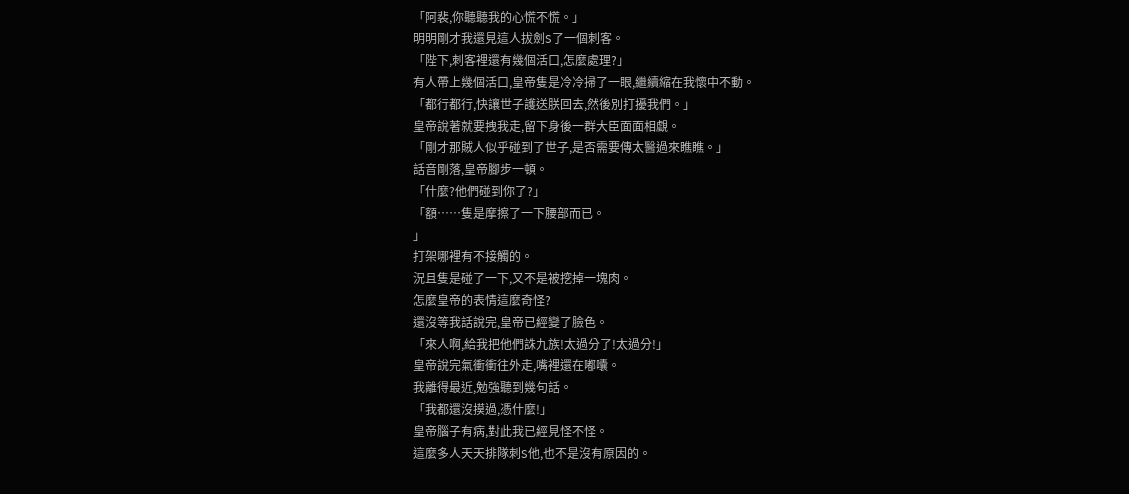「阿裴,你聽聽我的心慌不慌。」
明明剛才我還見這人拔劍S了一個刺客。
「陛下,刺客裡還有幾個活口,怎麼處理?」
有人帶上幾個活口,皇帝隻是冷冷掃了一眼,繼續縮在我懷中不動。
「都行都行,快讓世子護送朕回去,然後別打擾我們。」
皇帝說著就要拽我走,留下身後一群大臣面面相覷。
「剛才那賊人似乎碰到了世子,是否需要傳太醫過來瞧瞧。」
話音剛落,皇帝腳步一頓。
「什麼?他們碰到你了?」
「額……隻是摩擦了一下腰部而已。
」
打架哪裡有不接觸的。
況且隻是碰了一下,又不是被挖掉一塊肉。
怎麼皇帝的表情這麼奇怪?
還沒等我話說完,皇帝已經變了臉色。
「來人啊,給我把他們誅九族!太過分了!太過分!」
皇帝說完氣衝衝往外走,嘴裡還在嘟囔。
我離得最近,勉強聽到幾句話。
「我都還沒摸過,憑什麼!」
皇帝腦子有病,對此我已經見怪不怪。
這麼多人天天排隊刺S他,也不是沒有原因的。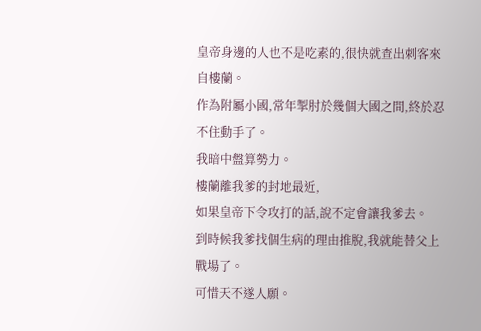皇帝身邊的人也不是吃素的,很快就查出刺客來自樓蘭。
作為附屬小國,常年掣肘於幾個大國之間,終於忍不住動手了。
我暗中盤算勢力。
樓蘭離我爹的封地最近,
如果皇帝下令攻打的話,說不定會讓我爹去。
到時候我爹找個生病的理由推脫,我就能替父上戰場了。
可惜天不遂人願。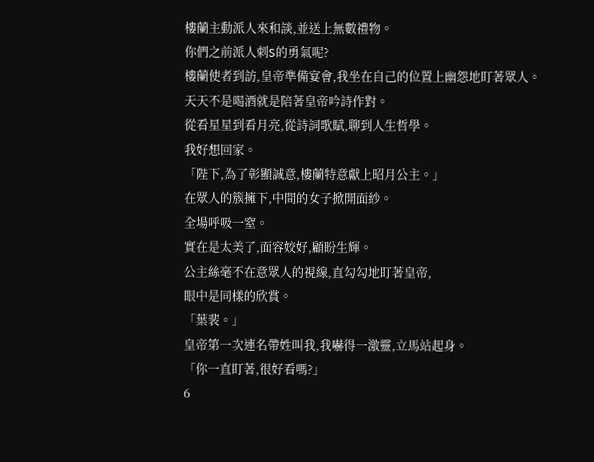樓蘭主動派人來和談,並送上無數禮物。
你們之前派人刺S的勇氣呢?
樓蘭使者到訪,皇帝準備宴會,我坐在自己的位置上幽怨地盯著眾人。
天天不是喝酒就是陪著皇帝吟詩作對。
從看星星到看月亮,從詩詞歌賦,聊到人生哲學。
我好想回家。
「陛下,為了彰顯誠意,樓蘭特意獻上昭月公主。」
在眾人的簇擁下,中間的女子掀開面紗。
全場呼吸一窒。
實在是太美了,面容姣好,顧盼生輝。
公主絲毫不在意眾人的視線,直勾勾地盯著皇帝,
眼中是同樣的欣賞。
「葉裴。」
皇帝第一次連名帶姓叫我,我嚇得一激靈,立馬站起身。
「你一直盯著,很好看嗎?」
6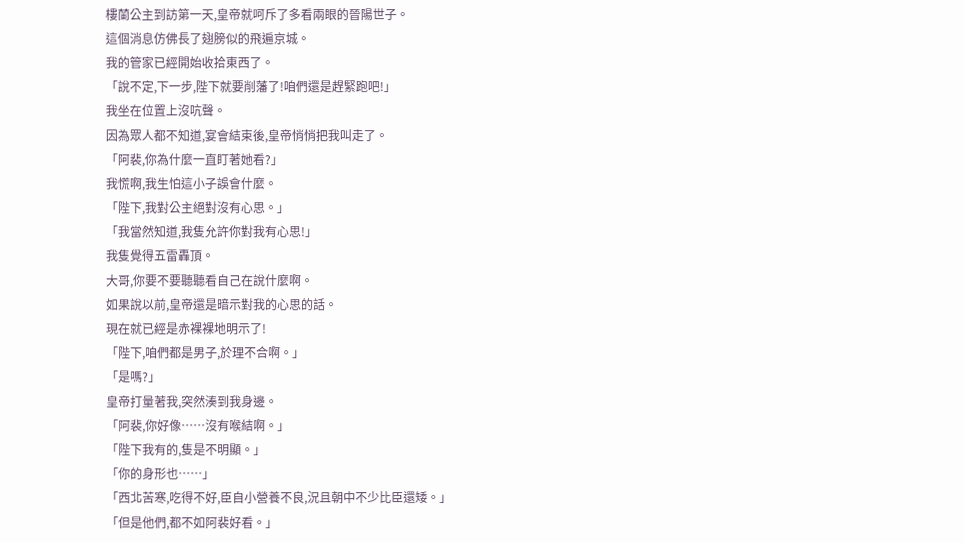樓蘭公主到訪第一天,皇帝就呵斥了多看兩眼的晉陽世子。
這個消息仿佛長了翅膀似的飛遍京城。
我的管家已經開始收拾東西了。
「說不定,下一步,陛下就要削藩了!咱們還是趕緊跑吧!」
我坐在位置上沒吭聲。
因為眾人都不知道,宴會結束後,皇帝悄悄把我叫走了。
「阿裴,你為什麼一直盯著她看?」
我慌啊,我生怕這小子誤會什麼。
「陛下,我對公主絕對沒有心思。」
「我當然知道,我隻允許你對我有心思!」
我隻覺得五雷轟頂。
大哥,你要不要聽聽看自己在說什麼啊。
如果說以前,皇帝還是暗示對我的心思的話。
現在就已經是赤裸裸地明示了!
「陛下,咱們都是男子,於理不合啊。」
「是嗎?」
皇帝打量著我,突然湊到我身邊。
「阿裴,你好像……沒有喉結啊。」
「陛下我有的,隻是不明顯。」
「你的身形也……」
「西北苦寒,吃得不好,臣自小營養不良,況且朝中不少比臣還矮。」
「但是他們,都不如阿裴好看。」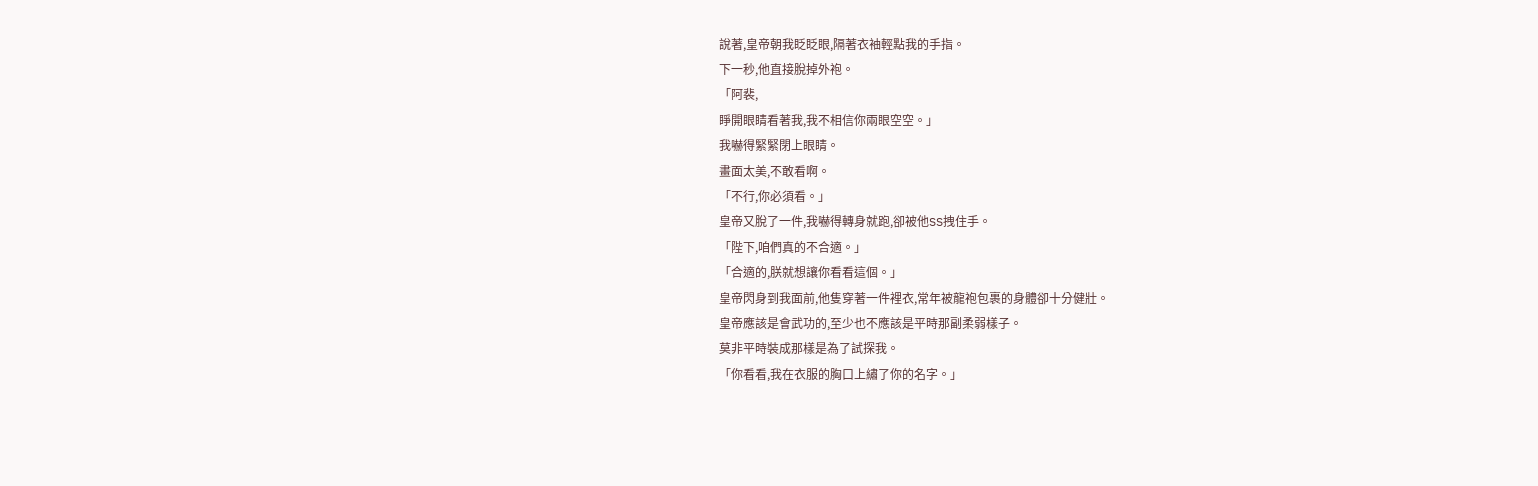說著,皇帝朝我眨眨眼,隔著衣袖輕點我的手指。
下一秒,他直接脫掉外袍。
「阿裴,
睜開眼睛看著我,我不相信你兩眼空空。」
我嚇得緊緊閉上眼睛。
畫面太美,不敢看啊。
「不行,你必須看。」
皇帝又脫了一件,我嚇得轉身就跑,卻被他SS拽住手。
「陛下,咱們真的不合適。」
「合適的,朕就想讓你看看這個。」
皇帝閃身到我面前,他隻穿著一件裡衣,常年被龍袍包裹的身體卻十分健壯。
皇帝應該是會武功的,至少也不應該是平時那副柔弱樣子。
莫非平時裝成那樣是為了試探我。
「你看看,我在衣服的胸口上繡了你的名字。」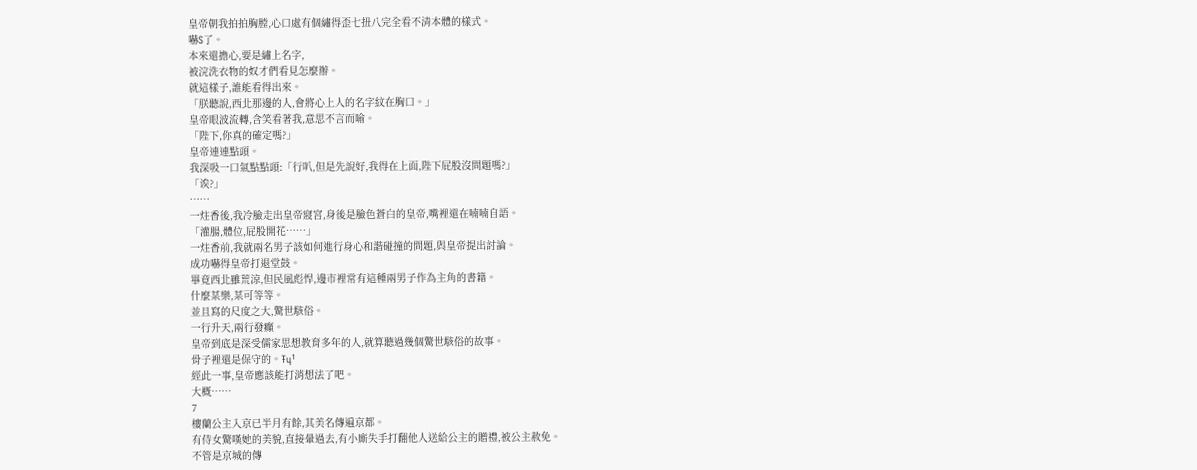皇帝朝我拍拍胸膛,心口處有個繡得歪七扭八完全看不清本體的樣式。
嚇S了。
本來還擔心,要是繡上名字,
被浣洗衣物的奴才們看見怎麼辦。
就這樣子,誰能看得出來。
「朕聽說,西北那邊的人,會將心上人的名字紋在胸口。」
皇帝眼波流轉,含笑看著我,意思不言而喻。
「陛下,你真的確定嗎?」
皇帝連連點頭。
我深吸一口氣點點頭:「行叭,但是先說好,我得在上面,陛下屁股沒問題嗎?」
「诶?」
……
一炷香後,我冷臉走出皇帝寢宮,身後是臉色蒼白的皇帝,嘴裡還在喃喃自語。
「灌腸,體位,屁股開花……」
一炷香前,我就兩名男子該如何進行身心和諧碰撞的問題,與皇帝提出討論。
成功嚇得皇帝打退堂鼓。
畢竟西北雖荒涼,但民風彪悍,邊市裡常有這種兩男子作為主角的書籍。
什麼某樂,某可等等。
並且寫的尺度之大,驚世駭俗。
一行升天,兩行發癲。
皇帝到底是深受儒家思想教育多年的人,就算聽過幾個驚世駭俗的故事。
骨子裡還是保守的。Ŧų¹
經此一事,皇帝應該能打消想法了吧。
大概……
7
樓蘭公主入京已半月有餘,其美名傳遍京都。
有侍女驚嘆她的美貌,直接暈過去,有小廝失手打翻他人送給公主的贈禮,被公主赦免。
不管是京城的傳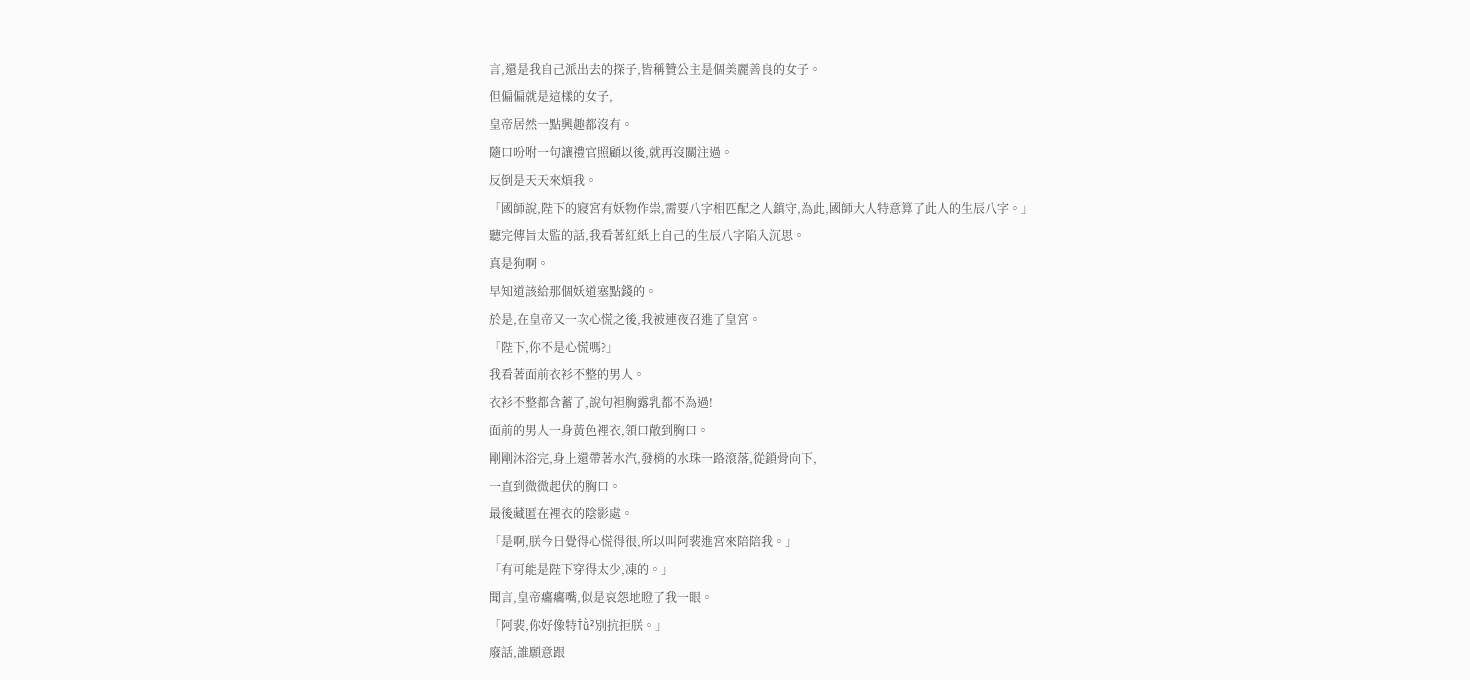言,還是我自己派出去的探子,皆稱贊公主是個美麗善良的女子。
但偏偏就是這樣的女子,
皇帝居然一點興趣都沒有。
隨口吩咐一句讓禮官照顧以後,就再沒關注過。
反倒是天天來煩我。
「國師說,陛下的寢宮有妖物作祟,需要八字相匹配之人鎮守,為此,國師大人特意算了此人的生辰八字。」
聽完傳旨太監的話,我看著紅紙上自己的生辰八字陷入沉思。
真是狗啊。
早知道該給那個妖道塞點錢的。
於是,在皇帝又一次心慌之後,我被連夜召進了皇宮。
「陛下,你不是心慌嗎?」
我看著面前衣衫不整的男人。
衣衫不整都含蓄了,說句袒胸露乳都不為過!
面前的男人一身黃色裡衣,領口敞到胸口。
剛剛沐浴完,身上還帶著水汽,發梢的水珠一路滾落,從鎖骨向下,
一直到微微起伏的胸口。
最後藏匿在裡衣的陰影處。
「是啊,朕今日覺得心慌得很,所以叫阿裴進宮來陪陪我。」
「有可能是陛下穿得太少,凍的。」
聞言,皇帝癟癟嘴,似是哀怨地瞪了我一眼。
「阿裴,你好像特Ṫŭ̀²別抗拒朕。」
廢話,誰願意跟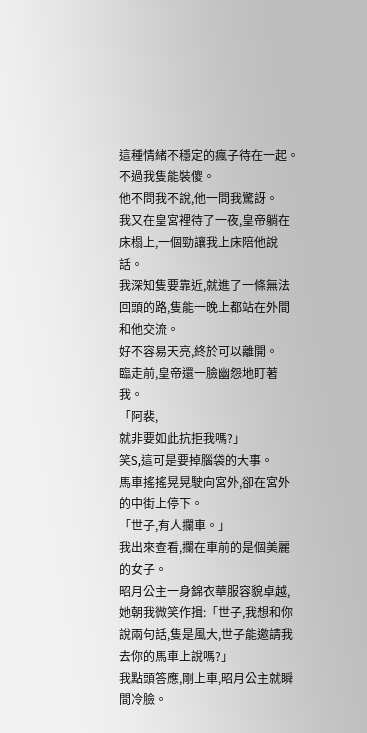這種情緒不穩定的瘋子待在一起。
不過我隻能裝傻。
他不問我不說,他一問我驚訝。
我又在皇宮裡待了一夜,皇帝躺在床榻上,一個勁讓我上床陪他說話。
我深知隻要靠近,就進了一條無法回頭的路,隻能一晚上都站在外間和他交流。
好不容易天亮,終於可以離開。
臨走前,皇帝還一臉幽怨地盯著我。
「阿裴,
就非要如此抗拒我嗎?」
笑S,這可是要掉腦袋的大事。
馬車搖搖晃晃駛向宮外,卻在宮外的中街上停下。
「世子,有人攔車。」
我出來查看,攔在車前的是個美麗的女子。
昭月公主一身錦衣華服容貌卓越,她朝我微笑作揖:「世子,我想和你說兩句話,隻是風大,世子能邀請我去你的馬車上說嗎?」
我點頭答應,剛上車,昭月公主就瞬間冷臉。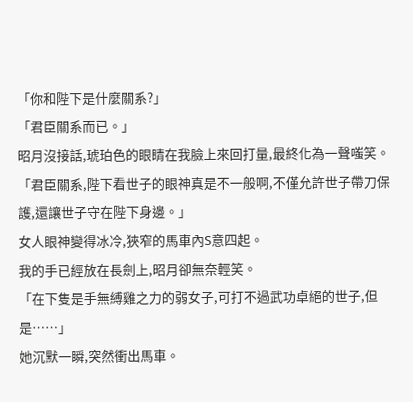「你和陛下是什麼關系?」
「君臣關系而已。」
昭月沒接話,琥珀色的眼睛在我臉上來回打量,最終化為一聲嗤笑。
「君臣關系,陛下看世子的眼神真是不一般啊,不僅允許世子帶刀保護,還讓世子守在陛下身邊。」
女人眼神變得冰冷,狹窄的馬車內S意四起。
我的手已經放在長劍上,昭月卻無奈輕笑。
「在下隻是手無縛雞之力的弱女子,可打不過武功卓絕的世子,但是……」
她沉默一瞬,突然衝出馬車。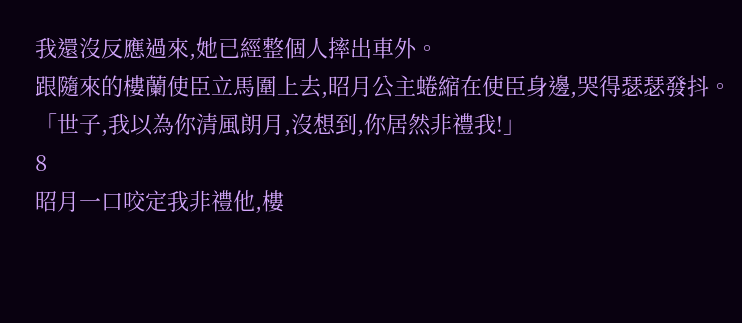我還沒反應過來,她已經整個人摔出車外。
跟隨來的樓蘭使臣立馬圍上去,昭月公主蜷縮在使臣身邊,哭得瑟瑟發抖。
「世子,我以為你清風朗月,沒想到,你居然非禮我!」
8
昭月一口咬定我非禮他,樓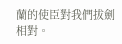蘭的使臣對我們拔劍相對。